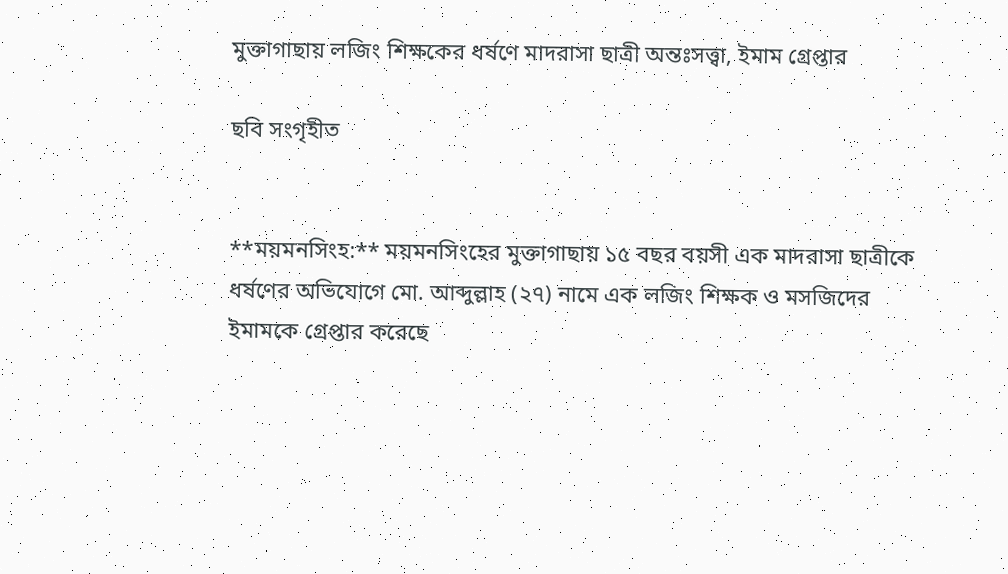মুক্তাগাছায় লজিং শিক্ষকের ধর্ষণে মাদরাসা ছাত্রী অন্তঃসত্ত্বা, ইমাম গ্রেপ্তার

ছবি সংগৃহীত


**ময়মনসিংহ:** ময়মনসিংহের মুক্তাগাছায় ১৫ বছর বয়সী এক মাদরাসা ছাত্রীকে ধর্ষণের অভিযোগে মো. আব্দুল্লাহ (২৭) নামে এক লজিং শিক্ষক ও মসজিদের ইমামকে গ্রেপ্তার করেছে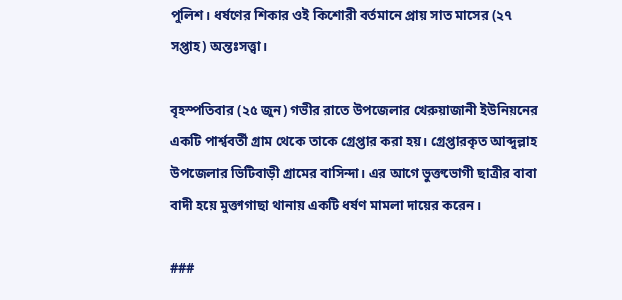পুলিশ। ধর্ষণের শিকার ওই কিশোরী বর্তমানে প্রায় সাত মাসের (২৭ সপ্তাহ) অন্তঃসত্ত্বা।

বৃহস্পতিবার (২৫ জুন) গভীর রাতে উপজেলার খেরুয়াজানী ইউনিয়নের একটি পার্শ্ববর্তী গ্রাম থেকে তাকে গ্রেপ্তার করা হয়। গ্রেপ্তারকৃত আব্দুল্লাহ উপজেলার ভিটিবাড়ী গ্রামের বাসিন্দা। এর আগে ভুক্তভোগী ছাত্রীর বাবা বাদী হয়ে মুক্তাগাছা থানায় একটি ধর্ষণ মামলা দায়ের করেন।

###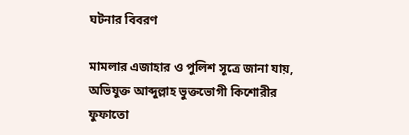ঘটনার বিবরণ

মামলার এজাহার ও পুলিশ সূত্রে জানা যায়, অভিযুক্ত আব্দুল্লাহ ভুক্তভোগী কিশোরীর ফুফাতো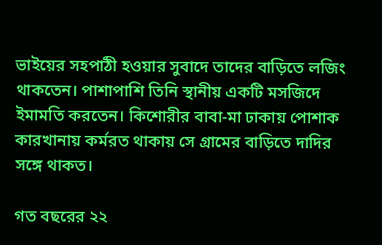ভাইয়ের সহপাঠী হওয়ার সুবাদে তাদের বাড়িতে লজিং থাকতেন। পাশাপাশি তিনি স্থানীয় একটি মসজিদে ইমামতি করতেন। কিশোরীর বাবা-মা ঢাকায় পোশাক কারখানায় কর্মরত থাকায় সে গ্রামের বাড়িতে দাদির সঙ্গে থাকত।

গত বছরের ২২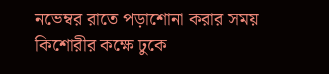নভেম্বর রাতে পড়াশোনা করার সময় কিশোরীর কক্ষে ঢুকে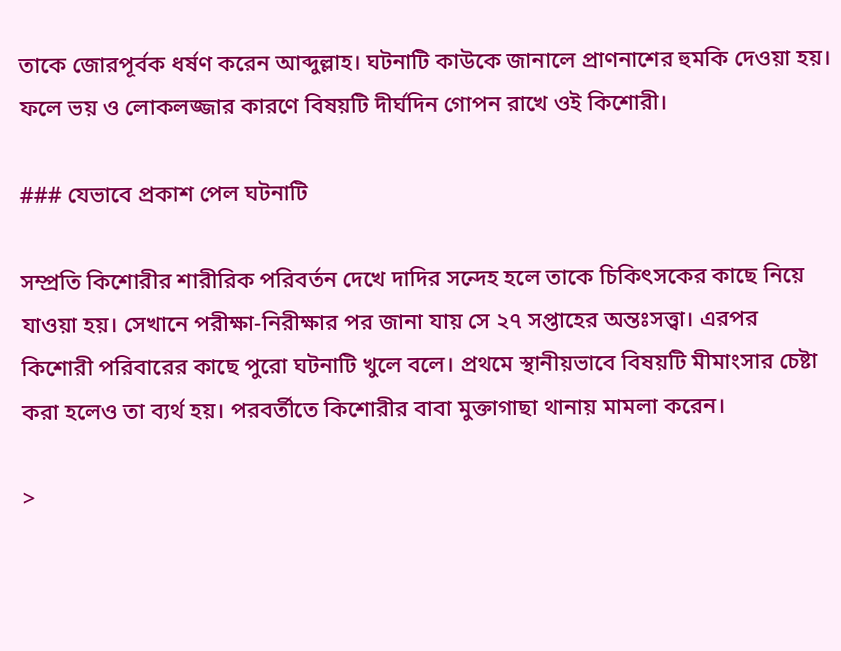তাকে জোরপূর্বক ধর্ষণ করেন আব্দুল্লাহ। ঘটনাটি কাউকে জানালে প্রাণনাশের হুমকি দেওয়া হয়। ফলে ভয় ও লোকলজ্জার কারণে বিষয়টি দীর্ঘদিন গোপন রাখে ওই কিশোরী।

### যেভাবে প্রকাশ পেল ঘটনাটি

সম্প্রতি কিশোরীর শারীরিক পরিবর্তন দেখে দাদির সন্দেহ হলে তাকে চিকিৎসকের কাছে নিয়ে যাওয়া হয়। সেখানে পরীক্ষা-নিরীক্ষার পর জানা যায় সে ২৭ সপ্তাহের অন্তঃসত্ত্বা। এরপর কিশোরী পরিবারের কাছে পুরো ঘটনাটি খুলে বলে। প্রথমে স্থানীয়ভাবে বিষয়টি মীমাংসার চেষ্টা করা হলেও তা ব্যর্থ হয়। পরবর্তীতে কিশোরীর বাবা মুক্তাগাছা থানায় মামলা করেন।

>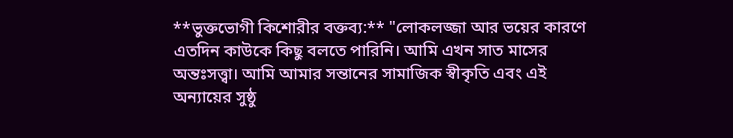**ভুক্তভোগী কিশোরীর বক্তব্য:** "লোকলজ্জা আর ভয়ের কারণে এতদিন কাউকে কিছু বলতে পারিনি। আমি এখন সাত মাসের অন্তঃসত্ত্বা। আমি আমার সন্তানের সামাজিক স্বীকৃতি এবং এই অন্যায়ের সুষ্ঠু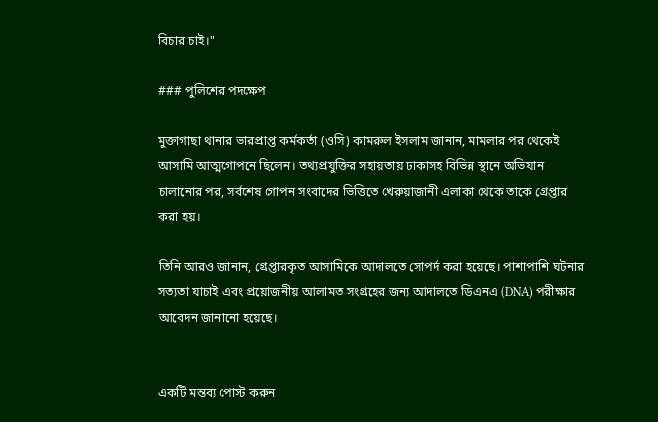বিচার চাই।"

### পুলিশের পদক্ষেপ

মুক্তাগাছা থানার ভারপ্রাপ্ত কর্মকর্তা (ওসি) কামরুল ইসলাম জানান, মামলার পর থেকেই আসামি আত্মগোপনে ছিলেন। তথ্যপ্রযুক্তির সহায়তায় ঢাকাসহ বিভিন্ন স্থানে অভিযান চালানোর পর, সর্বশেষ গোপন সংবাদের ভিত্তিতে খেরুয়াজানী এলাকা থেকে তাকে গ্রেপ্তার করা হয়।

তিনি আরও জানান, গ্রেপ্তারকৃত আসামিকে আদালতে সোপর্দ করা হয়েছে। পাশাপাশি ঘটনার সত্যতা যাচাই এবং প্রয়োজনীয় আলামত সংগ্রহের জন্য আদালতে ডিএনএ (DNA) পরীক্ষার আবেদন জানানো হয়েছে।


একটি মন্তব্য পোস্ট করুন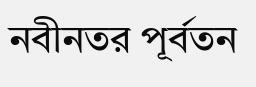নবীনতর পূর্বতন